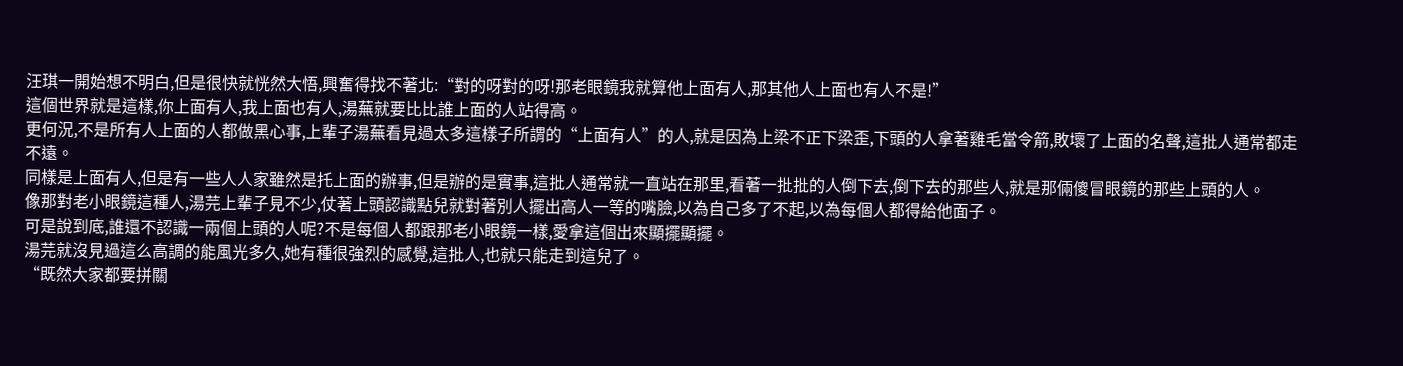汪琪一開始想不明白,但是很快就恍然大悟,興奮得找不著北:“對的呀對的呀!那老眼鏡我就算他上面有人,那其他人上面也有人不是!”
這個世界就是這樣,你上面有人,我上面也有人,湯蕪就要比比誰上面的人站得高。
更何況,不是所有人上面的人都做黑心事,上輩子湯蕪看見過太多這樣子所謂的“上面有人”的人,就是因為上梁不正下梁歪,下頭的人拿著雞毛當令箭,敗壞了上面的名聲,這批人通常都走不遠。
同樣是上面有人,但是有一些人人家雖然是托上面的辦事,但是辦的是實事,這批人通常就一直站在那里,看著一批批的人倒下去,倒下去的那些人,就是那倆傻冒眼鏡的那些上頭的人。
像那對老小眼鏡這種人,湯芫上輩子見不少,仗著上頭認識點兒就對著別人擺出高人一等的嘴臉,以為自己多了不起,以為每個人都得給他面子。
可是說到底,誰還不認識一兩個上頭的人呢?不是每個人都跟那老小眼鏡一樣,愛拿這個出來顯擺顯擺。
湯芫就沒見過這么高調的能風光多久,她有種很強烈的感覺,這批人,也就只能走到這兒了。
“既然大家都要拼關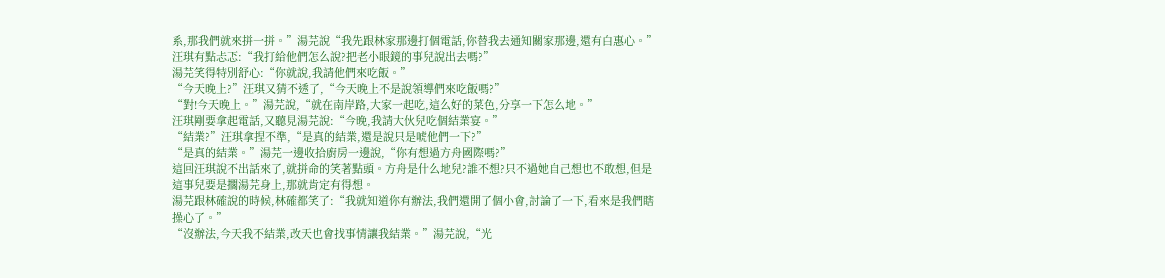系,那我們就來拼一拼。”湯芫說“我先跟林家那邊打個電話,你替我去通知關家那邊,還有白惠心。”
汪琪有點忐忑:“我打給他們怎么說?把老小眼鏡的事兒說出去嗎?”
湯芫笑得特別舒心:“你就說,我請他們來吃飯。”
“今天晚上?”汪琪又猜不透了,“今天晚上不是說領導們來吃飯嗎?”
“對!今天晚上。”湯芫說,“就在南岸路,大家一起吃,這么好的菜色,分享一下怎么地。”
汪琪剛要拿起電話,又聽見湯芫說:“今晚,我請大伙兒吃個結業宴。”
“結業?”汪琪拿捏不準,“是真的結業,還是說只是唬他們一下?”
“是真的結業。”湯芫一邊收拾廚房一邊說,“你有想過方舟國際嗎?”
這回汪琪說不出話來了,就拼命的笑著點頭。方舟是什么地兒?誰不想?只不過她自己想也不敢想,但是這事兒要是擱湯芫身上,那就肯定有得想。
湯芫跟林確說的時候,林確都笑了:“我就知道你有辦法,我們還開了個小會,討論了一下,看來是我們瞎操心了。”
“沒辦法,今天我不結業,改天也會找事情讓我結業。”湯芫說,“光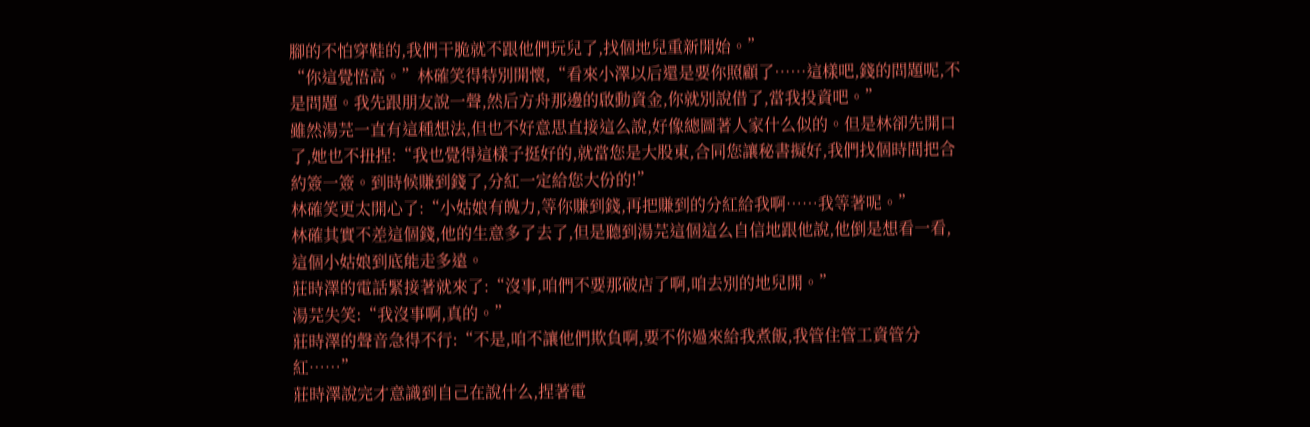腳的不怕穿鞋的,我們干脆就不跟他們玩兒了,找個地兒重新開始。”
“你這覺悟高。”林確笑得特別開懷,“看來小澤以后還是要你照顧了……這樣吧,錢的問題呢,不是問題。我先跟朋友說一聲,然后方舟那邊的啟動資金,你就別說借了,當我投資吧。”
雖然湯芫一直有這種想法,但也不好意思直接這么說,好像總圖著人家什么似的。但是林卻先開口了,她也不扭捏:“我也覺得這樣子挺好的,就當您是大股東,合同您讓秘書擬好,我們找個時間把合約簽一簽。到時候賺到錢了,分紅一定給您大份的!”
林確笑更太開心了:“小姑娘有魄力,等你賺到錢,再把賺到的分紅給我啊……我等著呢。”
林確其實不差這個錢,他的生意多了去了,但是聽到湯芫這個這么自信地跟他說,他倒是想看一看,這個小姑娘到底能走多遠。
莊時澤的電話緊接著就來了:“沒事,咱們不要那破店了啊,咱去別的地兒開。”
湯芫失笑:“我沒事啊,真的。”
莊時澤的聲音急得不行:“不是,咱不讓他們欺負啊,要不你過來給我煮飯,我管住管工資管分紅……”
莊時澤說完才意識到自己在說什么,捏著電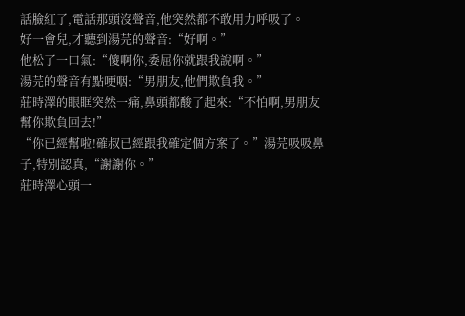話臉紅了,電話那頭沒聲音,他突然都不敢用力呼吸了。
好一會兒,才聽到湯芫的聲音:“好啊。”
他松了一口氣:“傻啊你,委屈你就跟我說啊。”
湯芫的聲音有點哽咽:“男朋友,他們欺負我。”
莊時澤的眼眶突然一痛,鼻頭都酸了起來:“不怕啊,男朋友幫你欺負回去!”
“你已經幫啦!確叔已經跟我確定個方案了。”湯芫吸吸鼻子,特別認真,“謝謝你。”
莊時澤心頭一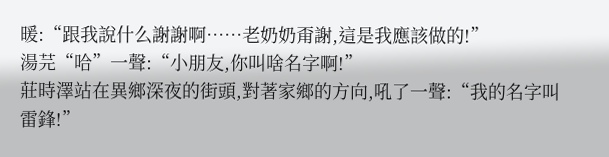暖:“跟我說什么謝謝啊……老奶奶甭謝,這是我應該做的!”
湯芫“哈”一聲:“小朋友,你叫啥名字啊!”
莊時澤站在異鄉深夜的街頭,對著家鄉的方向,吼了一聲:“我的名字叫雷鋒!”